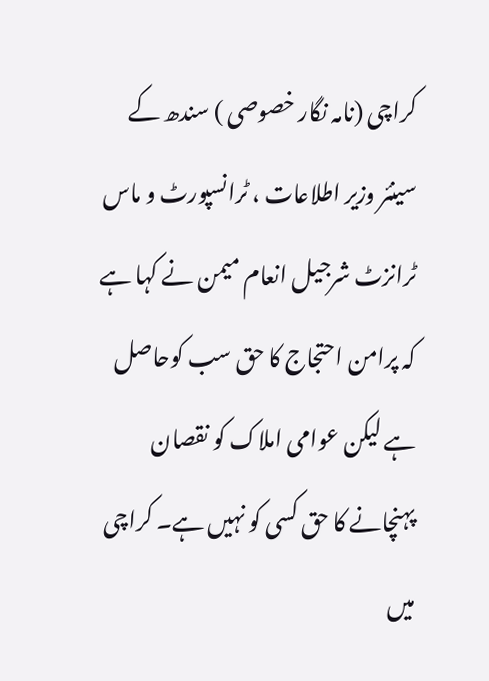کراچی (نامہ نگار خصوصی ) سندھ کے سینئر وزیر اطلاعات ، ٹرانسپورٹ و ماس ٹرانزٹ شرجیل انعام میمن نے کہا ہے کہ پرامن احتجاج کا حق سب کوحاصل ہے لیکن عوامی املاک کو نقصان پہنچانے کا حق کسی کو نہیں ہے۔ کراچی میں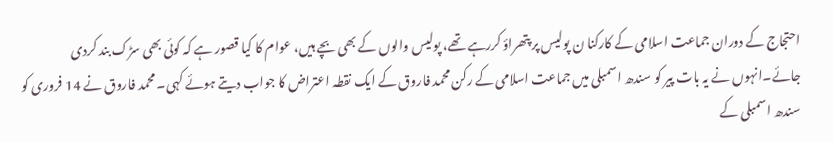احتجاج کے دوران جماعت اسلامی کے کارکنا ن پولیس پر پتھراؤ کررہے تھے، پولیس والوں کے بھی بچے ہیں، عوام کا کیا قصور ہے کہ کوئی بھی سڑک بند کردی جائے۔انہوں نے یہ بات پیر کو سندھ اسمبلی میں جماعت اسلامی کے رکن محمد فاروق کے ایک نقطہ اعتراض کا جواب دیتے ہوئے کہی۔ محمد فاروق نے 14 فروری کو سندھ اسمبلی کے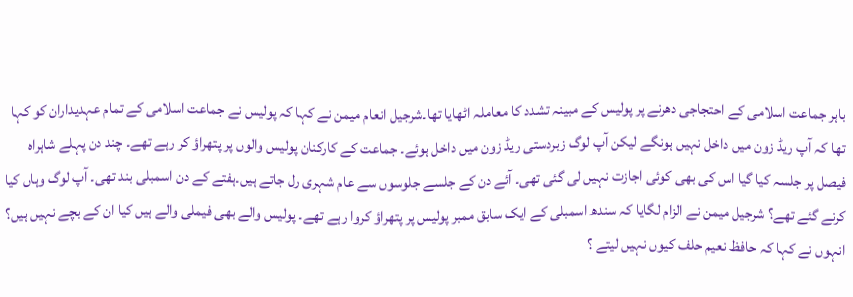باہر جماعت اسلامی کے احتجاجی دھرنے پر پولیس کے مبینہ تشدد کا معاملہ اٹھایا تھا۔شرجیل انعام میمن نے کہا کہ پولیس نے جماعت اسلامی کے تمام عہدیداران کو کہا تھا کہ آپ ریڈ زون میں داخل نہیں ہونگے لیکن آپ لوگ زبردستی ریڈ زون میں داخل ہوئے۔ جماعت کے کارکنان پولیس والوں پر پتھراؤ کر رہے تھے۔ چند دن پہلے شاہراہ فیصل پر جلسہ کیا گیا اس کی بھی کوئی اجازت نہیں لی گئی تھی۔ آئے دن کے جلسے جلوسوں سے عام شہری رل جاتے ہیں۔ہفتے کے دن اسمبلی بند تھی۔ آپ لوگ وہاں کیا کرنے گئے تھے؟ شرجیل میمن نے الزام لگایا کہ سندھ اسمبلی کے ایک سابق ممبر پولیس پر پتھراؤ کروا رہے تھے۔ پولیس والے بھی فیملی والے ہیں کیا ان کے بچے نہیں ہیں؟ انہوں نے کہا کہ حافظ نعیم حلف کیوں نہیں لیتے ؟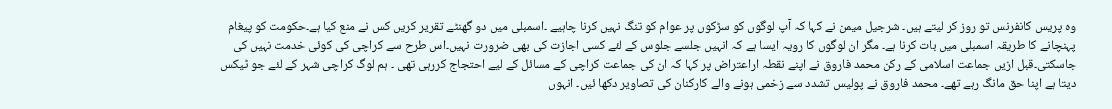وہ پریس کانفرنس تو روز کر لیتے ہیں۔ شرجیل میمن نے کہا کہ آپ لوگوں کو سڑکوں پر عوام کو تنگ نہیں کرنا چاہیے ۔اسمبلی میں دو گھنٹے تقریر کریں کس نے منع کیا ہے۔حکومت کو پیغام پہنچانے کا طریقہ اسمبلی میں بات کرنا ہے۔ مگر ان لوگوں کا رویہ ایسا ہے کہ انہیں جلسے جلوس کے لئے کسی اجازت کی بھی ضرورت نہیں۔اس طرح سے کراچی کی کوئی خدمت نہیں کی جاسکتی۔قبل ازیں جماعت اسلامی کے رکن محمد فاروق نے اپنے نقطہ اراعتراض پر کہا کہ ان کی جماعت کراچی کے مسائل کے لیے احتجاج کررہی تھی ۔ ہم لوگ کراچی شہر کے لئے جو ٹیکس دیتا ہے اپنا حق مانگ رہے تھے۔ محمد فاروق نے پولیس تشدد سے زخمی ہونے والے کارکنان کی تصاویر دکھا ئیں۔ انہوں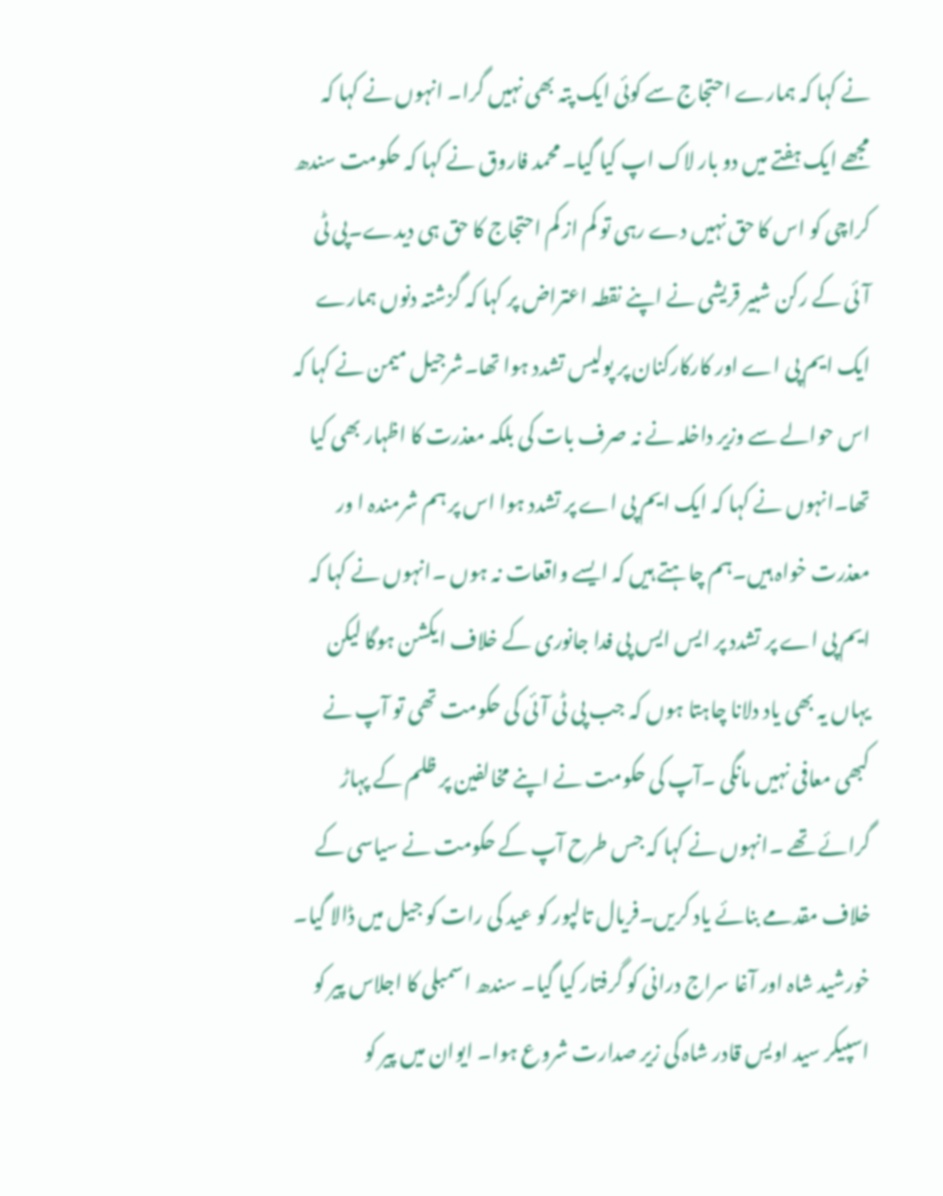نے کہا کہ ہمارے احتجاج سے کوئی ایک پتہ بھی نہیں گرا۔ انہوں نے کہا کہ مجھے ایک ہفتے میں دو بار لاک اپ کیا گیا۔ محمد فاروق نے کہا کہ حکومت سندھ کراچی کو اس کا حق نہیں دے رہی تو کم از کم احتجاج کا حق ہی دیدے۔پی ٹی آئی کے رکن شبیر قریشی نے اپنے نقطہ اعتراض پر کہا کہ گزشتہ دنوں ہمارے ایک ایم پی اے اور کارکارکنان پر پولیس تشدد ہوا تھا۔شرجیل میمن نے کہا کہ اس حوالے سے وزیر داخلہ نے نہ صرف بات کی بلکہ معذرت کا اظہار بھی کیا تھا۔انہوں نے کہا کہ ایک ایم پی اے پر تشدد ہوا اس پر ہم شرمندہ ا ور معذرت خواہ ہیں۔ہم چاہتے ہیں کہ ایسے واقعات نہ ہوں ۔انہوں نے کہا کہ ایم پی اے پر تشدد پر ایس ایس پی فدا جانوری کے خلاف ایکشن ہوگا لیکن یہاں یہ بھی یاد دلانا چاہتا ہوں کہ جب پی ٹی آئی کی حکومت تھی تو آپ نے کبھی معافی نہیں مانگی ۔آپ کی حکومت نے اپنے مخالفین پر ظلم کے پہاڑ گرائے تھے ۔انہوں نے کہا کہ جس طرح آپ کے حکومت نے سیاسی کے خلاف مقدمے بنائے یاد کریں۔فریال تالپور کو عید کی رات کو جیل میں ڈالا گیا۔ خورشید شاہ اور آغا سراج درانی کو گرفتار کیا گیا۔ سندھ اسمبلی کا اجلاس پیر کو اسپیکر سید اویس قادر شاہ کی زیر صدارت شروع ہوا۔ ایوان میں پیر کو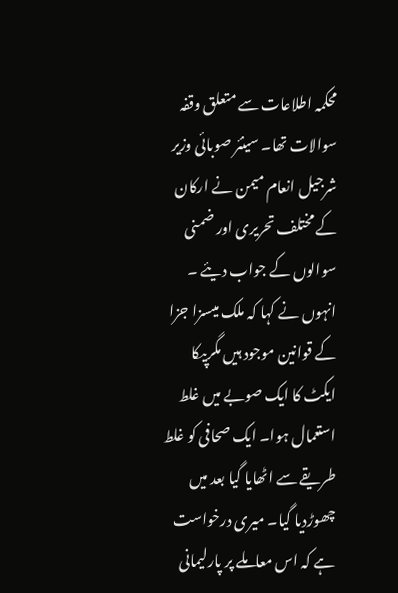محکمہ اطلاعات سے متعلق وقفہ سوالات تھا۔ سینئر صوبائی وزیر شرجیل انعام میمن نے ارکان کے مختلف تحریری اور ضمنی سوالوں کے جواب دیئے ۔ انہوں نے کہا کہ ملک میںسزا جزا کے قوانین موجود ہیں مگرپیکا ایکٹ کا ایک صوبے میں غلط استعمال ہوا۔ ایک صحافی کو غلط طریقے سے اٹھایا گیا بعد میں چھوڑدیا گیا۔ میری درخواست ہے کہ اس معاملے پر پارلیمانی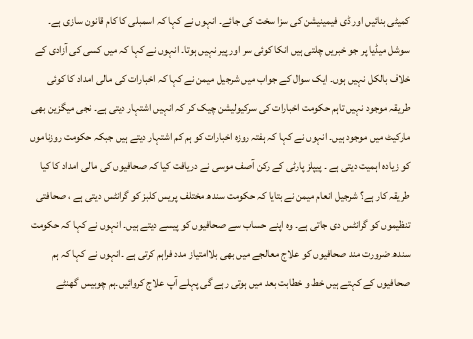کمیٹی بنائیں اور ڈی فیمینیشن کی سزا سخت کی جائے۔ انہوں نے کہا کہ اسمبلی کا کام قانون سازی ہے۔ سوشل میڈیا پر جو خبریں چلتی ہیں انکا کوئی سر اور پیر نہیں ہوتا۔ انہوں نے کہا کہ میں کسی کی آزادی کے خلاف بالکل نہیں ہوں۔ ایک سوال کے جواب میں شرجیل میمن نے کہا کہ اخبارات کی مالی امداد کا کوئی طریقہ موجود نہیں تاہم حکومت اخبارات کی سرکیولیشن چیک کر کہ انہیں اشتہار دیتی ہے۔ نجی میگزین بھی مارکیٹ میں موجود ہیں۔ انہوں نے کہا کہ ہفتہ روزہ اخبارات کو ہم کم اشتہار دیتے ہیں جبکہ حکومت روزناموں کو زیادہ اہمیت دیتی ہے ۔ پیپلز پارٹی کے رکن آصف موسی نے دریافت کیا کہ صحافیوں کی مالی امداد کا کیا طریقہ کار ہے؟ شرجیل انعام میمن نے بتایا کہ حکومت سندھ مختلف پریس کلبز کو گرانٹس دیتی ہے ، صحافتی تنظیموں کو گرانٹس دی جاتی ہے۔ وہ اپنے حساب سے صحافیوں کو پیسے دیتے ہیں۔ انہوں نے کہا کہ حکومت سندھ ضرورت مند صحافیوں کو علاج معالجے میں بھی بلاامتیاز مدد فراہم کرتی ہے ۔انہوں نے کہا کہ ہم صحافیوں کے کہتے ہیں خط و خطابت بعد میں ہوتی رہے گی پہلے آپ علاج کروائیں۔ہم چوبیس گھنٹے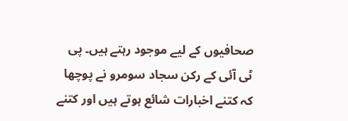صحافیوں کے لیے موجود رہتے ہیں۔ پی ٹی آئی کے رکن سجاد سومرو نے پوچھا کہ کتنے اخبارات شائع ہوتے ہیں اور کتنے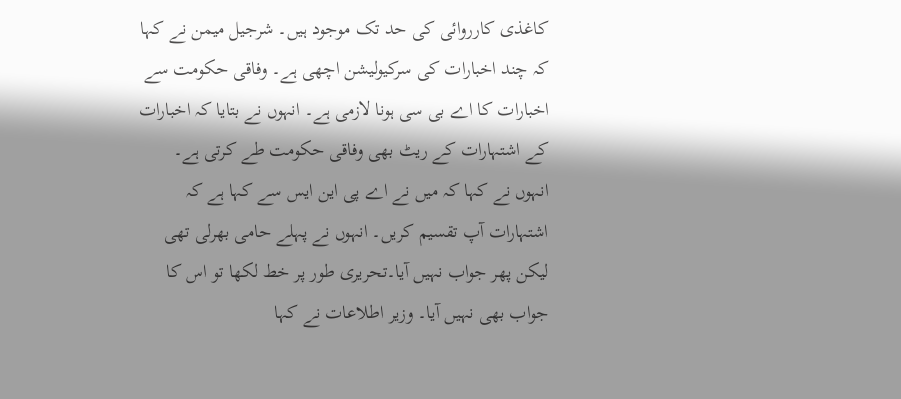کاغذی کارروائی کی حد تک موجود ہیں۔ شرجیل میمن نے کہا کہ چند اخبارات کی سرکیولیشن اچھی ہے۔ وفاقی حکومت سے اخبارات کا اے بی سی ہونا لازمی ہے۔ انہوں نے بتایا کہ اخبارات کے اشتہارات کے ریٹ بھی وفاقی حکومت طے کرتی ہے۔ انہوں نے کہا کہ میں نے اے پی این ایس سے کہا ہے کہ اشتہارات آپ تقسیم کریں۔ انہوں نے پہلے حامی بھرلی تھی لیکن پھر جواب نہیں آیا۔تحریری طور پر خط لکھا تو اس کا جواب بھی نہیں آیا۔ وزیر اطلاعات نے کہا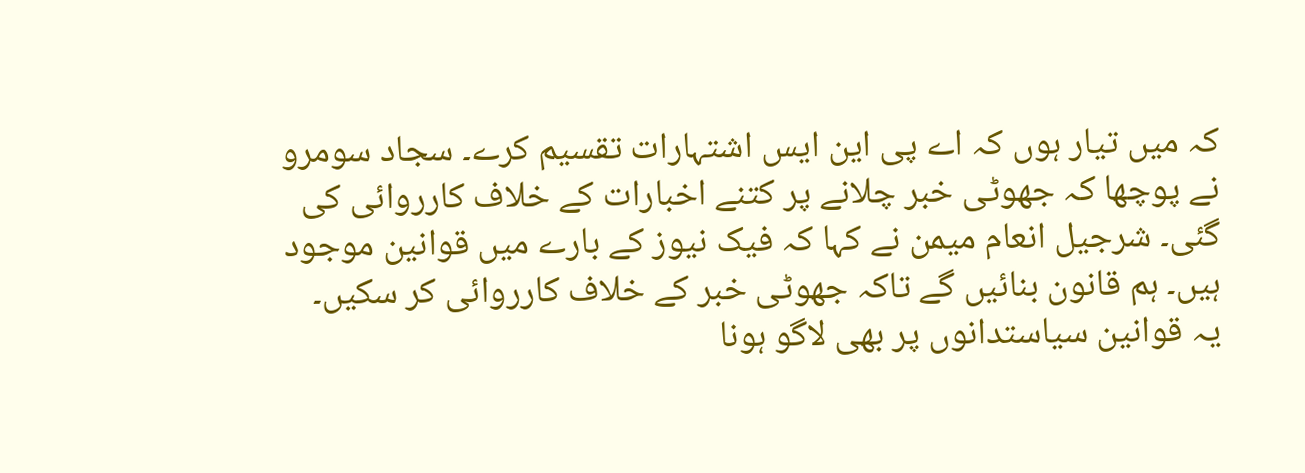کہ میں تیار ہوں کہ اے پی این ایس اشتہارات تقسیم کرے۔ سجاد سومرو نے پوچھا کہ جھوٹی خبر چلانے پر کتنے اخبارات کے خلاف کارروائی کی گئی۔ شرجیل انعام میمن نے کہا کہ فیک نیوز کے بارے میں قوانین موجود ہیں۔ ہم قانون بنائیں گے تاکہ جھوٹی خبر کے خلاف کارروائی کر سکیں۔ یہ قوانین سیاستدانوں پر بھی لاگو ہونا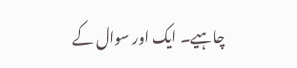چاہیے۔ ایک اور سوال کے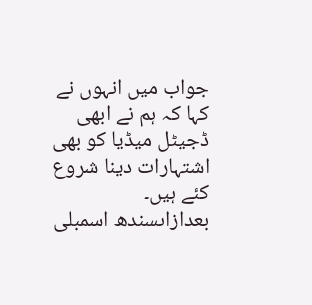جواب میں انہوں نے کہا کہ ہم نے ابھی ڈجیٹل میڈیا کو بھی اشتہارات دینا شروع کئے ہیں۔ بعدازاںسندھ اسمبلی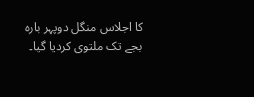کا اجلاس منگل دوپہر بارہ بجے تک ملتوی کردیا گیا۔